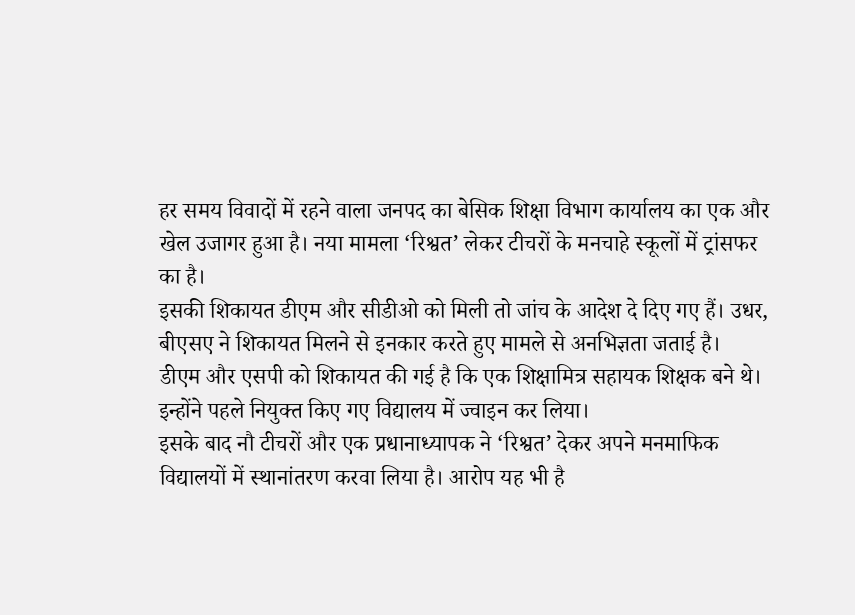हर समय विवादों में रहने वाला जनपद का बेसिक शिक्षा विभाग कार्यालय का एक और खेल उजागर हुआ है। नया मामला ‘रिश्वत’ लेकर टीचरों के मनचाहे स्कूलों में ट्रांसफर का है।
इसकी शिकायत डीएम और सीडीओ को मिली तो जांच के आदेश दे दिए गए हैं। उधर, बीएसए ने शिकायत मिलने से इनकार करते हुए मामले से अनभिज्ञता जताई है।
डीएम और एसपी को शिकायत की गई है कि एक शिक्षामित्र सहायक शिक्षक बने थे। इन्होंने पहले नियुक्त किए गए विद्यालय में ज्वाइन कर लिया।
इसके बाद नौ टीचरों और एक प्रधानाध्यापक ने ‘रिश्वत’ देकर अपने मनमाफिक विद्यालयों में स्थानांतरण करवा लिया है। आरोप यह भी है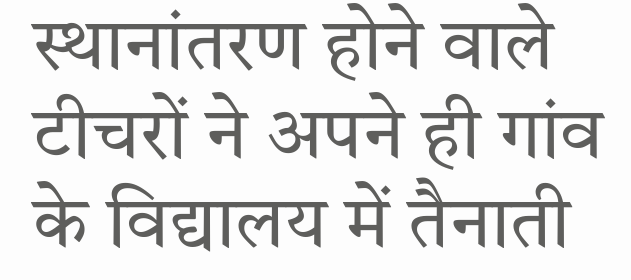स्थानांतरण होने वाले टीचरों ने अपने ही गांव के विद्यालय में तैनाती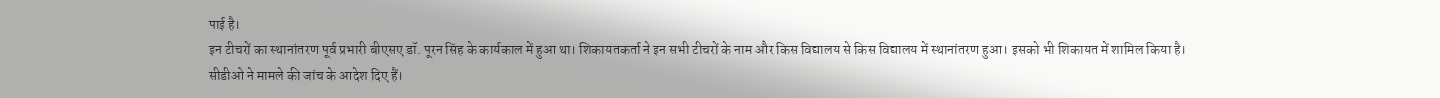पाई है।
इन टीचरों का स्थानांतरण पूर्व प्रभारी बीएसए डॉ. पूरन सिंह के कार्यकाल में हुआ था। शिकायतकर्ता ने इन सभी टीचरों के नाम और किस विद्यालय से किस विद्यालय में स्थानांतरण हुआ। इसको भी शिकायत में शामिल किया है। सीडीओ ने मामले की जांच के आदेश दिए हैं।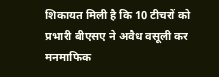शिकायत मिली है कि 10 टीचरों को प्रभारी बीएसए ने अवैध वसूली कर मनमाफिक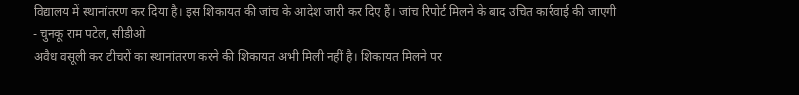विद्यालय में स्थानांतरण कर दिया है। इस शिकायत की जांच के आदेश जारी कर दिए हैं। जांच रिपोर्ट मिलने के बाद उचित कार्रवाई की जाएगी
- चुनकू राम पटेल, सीडीओ
अवैध वसूली कर टीचरों का स्थानांतरण करने की शिकायत अभी मिली नहीं है। शिकायत मिलने पर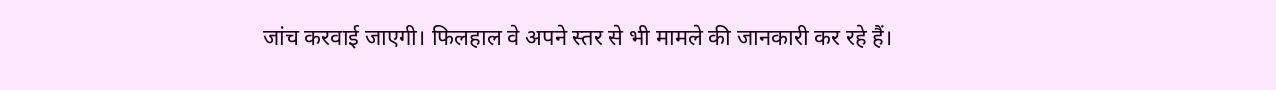जांच करवाई जाएगी। फिलहाल वे अपने स्तर से भी मामले की जानकारी कर रहे हैं।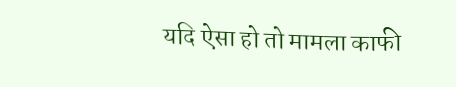यदि ऐसा हो तो मामला काफी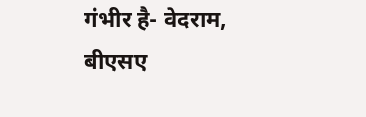गंभीर है- वेदराम, बीएसए